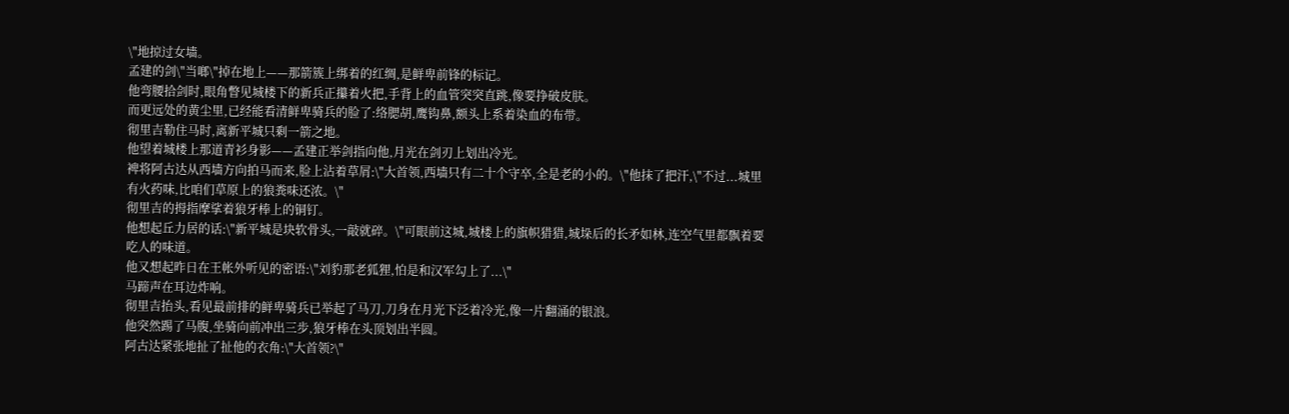\"地掠过女墙。
孟建的剑\"当啷\"掉在地上——那箭簇上绑着的红绸,是鲜卑前锋的标记。
他弯腰拾剑时,眼角瞥见城楼下的新兵正攥着火把,手背上的血管突突直跳,像要挣破皮肤。
而更远处的黄尘里,已经能看清鲜卑骑兵的脸了:络腮胡,鹰钩鼻,额头上系着染血的布带。
彻里吉勒住马时,离新平城只剩一箭之地。
他望着城楼上那道青衫身影——孟建正举剑指向他,月光在剑刃上划出冷光。
裨将阿古达从西墙方向拍马而来,脸上沾着草屑:\"大首领,西墙只有二十个守卒,全是老的小的。\"他抹了把汗,\"不过...城里有火药味,比咱们草原上的狼粪味还浓。\"
彻里吉的拇指摩挲着狼牙棒上的铜钉。
他想起丘力居的话:\"新平城是块软骨头,一敲就碎。\"可眼前这城,城楼上的旗帜猎猎,城垛后的长矛如林,连空气里都飘着要吃人的味道。
他又想起昨日在王帐外听见的密语:\"刘豹那老狐狸,怕是和汉军勾上了...\"
马蹄声在耳边炸响。
彻里吉抬头,看见最前排的鲜卑骑兵已举起了马刀,刀身在月光下泛着冷光,像一片翻涌的银浪。
他突然踢了马腹,坐骑向前冲出三步,狼牙棒在头顶划出半圆。
阿古达紧张地扯了扯他的衣角:\"大首领?\"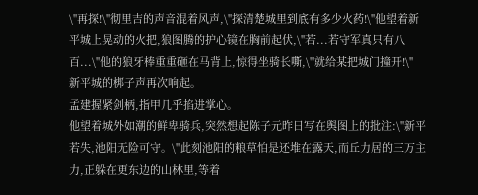\"再探!\"彻里吉的声音混着风声,\"探清楚城里到底有多少火药!\"他望着新平城上晃动的火把,狼图腾的护心镜在胸前起伏,\"若...若守军真只有八百...\"他的狼牙棒重重砸在马背上,惊得坐骑长嘶,\"就给某把城门撞开!\"
新平城的梆子声再次响起。
孟建握紧剑柄,指甲几乎掐进掌心。
他望着城外如潮的鲜卑骑兵,突然想起陈子元昨日写在舆图上的批注:\"新平若失,池阳无险可守。\"此刻池阳的粮草怕是还堆在露天,而丘力居的三万主力,正躲在更东边的山林里,等着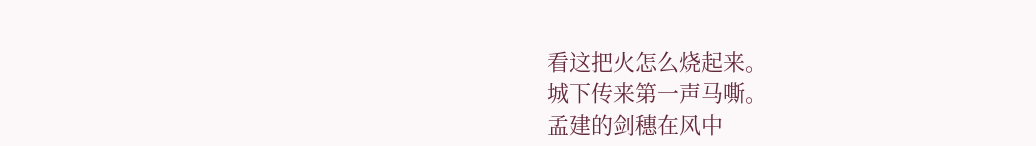看这把火怎么烧起来。
城下传来第一声马嘶。
孟建的剑穗在风中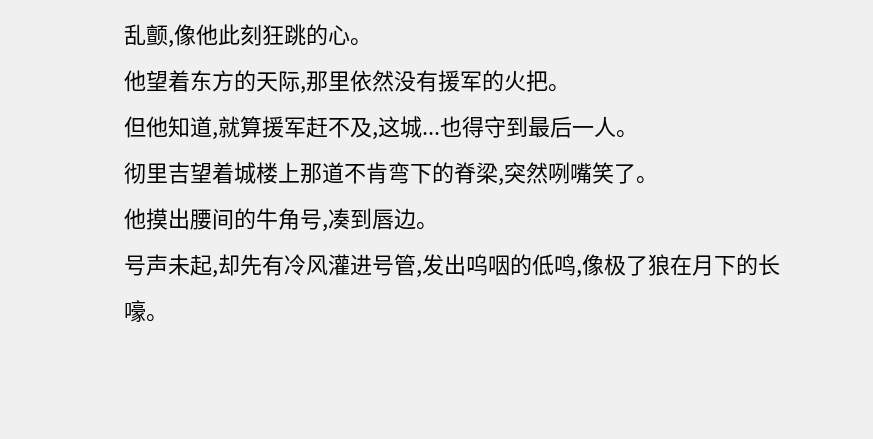乱颤,像他此刻狂跳的心。
他望着东方的天际,那里依然没有援军的火把。
但他知道,就算援军赶不及,这城...也得守到最后一人。
彻里吉望着城楼上那道不肯弯下的脊梁,突然咧嘴笑了。
他摸出腰间的牛角号,凑到唇边。
号声未起,却先有冷风灌进号管,发出呜咽的低鸣,像极了狼在月下的长嚎。